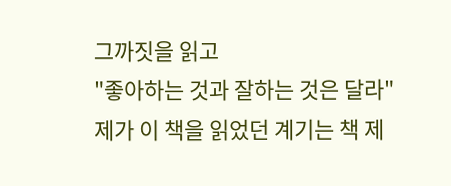그까짓을 읽고
"좋아하는 것과 잘하는 것은 달라"
제가 이 책을 읽었던 계기는 책 제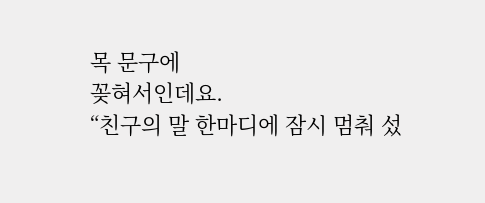목 문구에
꽂혀서인데요.
“친구의 말 한마디에 잠시 멈춰 섰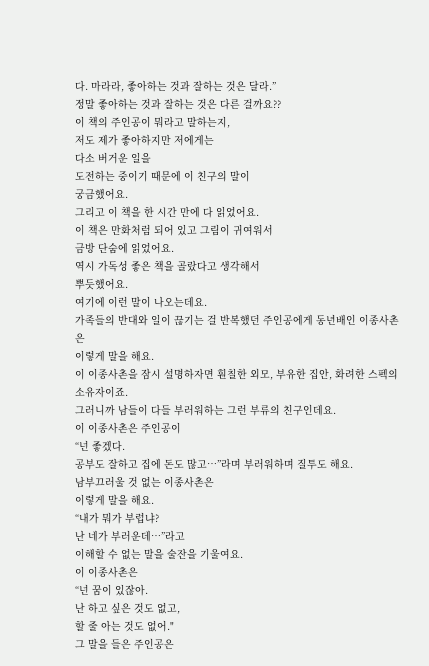다. 마라라, 좋아하는 것과 잘하는 것은 달라.”
정말 좋아하는 것과 잘하는 것은 다른 걸까요??
이 책의 주인공이 뭐라고 말하는지,
저도 제가 좋아하지만 저에게는
다소 버거운 일을
도전하는 중이기 때문에 이 친구의 말이
궁금했어요.
그리고 이 책을 한 시간 만에 다 읽었어요.
이 책은 만화처럼 되어 있고 그림이 귀여워서
금방 단숨에 읽었어요.
역시 가독성 좋은 책을 골랐다고 생각해서
뿌듯했어요.
여기에 이런 말이 나오는데요.
가족들의 반대와 일이 끊기는 걸 반복했던 주인공에게 동년배인 이종사촌은
이렇게 말을 해요.
이 이종사촌을 잠시 설명하자면 훤칠한 외모, 부유한 집안, 화려한 스펙의 소유자이죠.
그러니까 남들이 다들 부러워하는 그런 부류의 친구인데요.
이 이종사촌은 주인공이
“넌 좋겠다.
공부도 잘하고 집에 돈도 많고…”라며 부러워하며 질투도 해요.
남부끄러울 것 없는 이종사촌은
이렇게 말을 해요.
“내가 뭐가 부럽냐?
난 네가 부러운데…”라고
이해할 수 없는 말을 술잔을 기울여요.
이 이종사촌은
“넌 꿈이 있잖아.
난 하고 싶은 것도 없고,
할 줄 아는 것도 없어."
그 말을 들은 주인공은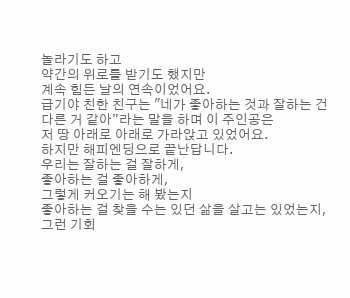놀라기도 하고
약간의 위로를 받기도 했지만
계속 힘든 날의 연속이었어요.
급기야 친한 친구는 "네가 좋아하는 것과 잘하는 건 다른 거 같아”라는 말을 하며 이 주인공은
저 땅 아래로 아래로 가라앉고 있었어요.
하지만 해피엔딩으로 끝난답니다.
우리는 잘하는 걸 잘하게,
좋아하는 걸 좋아하게,
그렇게 커오기는 해 봤는지
좋아하는 걸 찾을 수는 있던 삶을 살고는 있었는지,
그런 기회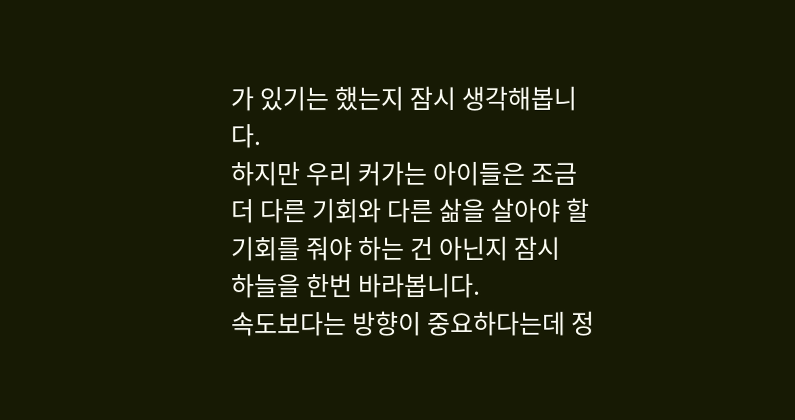가 있기는 했는지 잠시 생각해봅니다.
하지만 우리 커가는 아이들은 조금 더 다른 기회와 다른 삶을 살아야 할 기회를 줘야 하는 건 아닌지 잠시
하늘을 한번 바라봅니다.
속도보다는 방향이 중요하다는데 정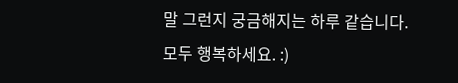말 그런지 궁금해지는 하루 같습니다.
모두 행복하세요. :)